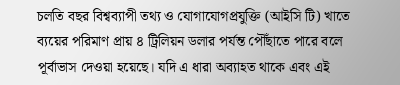চলতি বছর বিশ্বব্যাপী তথ্য ও যোগাযোগপ্রযুক্তি (আইসি টি) খাতে ব্যয়ের পরিমাণ প্রায় ৪ ট্রিলিয়ন ডলার পর্যন্ত পৌঁছাতে পারে বলে পূর্বাভাস দেওয়া হয়েছে। যদি এ ধারা অব্যাহত থাকে এবং এই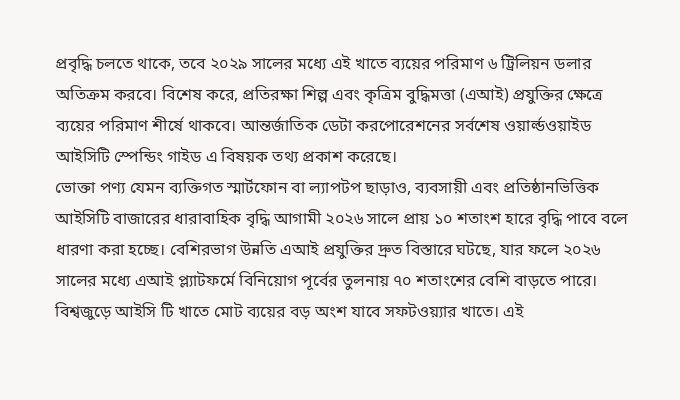প্রবৃদ্ধি চলতে থাকে, তবে ২০২৯ সালের মধ্যে এই খাতে ব্যয়ের পরিমাণ ৬ ট্রিলিয়ন ডলার অতিক্রম করবে। বিশেষ করে, প্রতিরক্ষা শিল্প এবং কৃত্রিম বুদ্ধিমত্তা (এআই) প্রযুক্তির ক্ষেত্রে ব্যয়ের পরিমাণ শীর্ষে থাকবে। আন্তর্জাতিক ডেটা করপোরেশনের সর্বশেষ ওয়ার্ল্ডওয়াইড আইসিটি স্পেন্ডিং গাইড এ বিষয়ক তথ্য প্রকাশ করেছে।
ভোক্তা পণ্য যেমন ব্যক্তিগত স্মার্টফোন বা ল্যাপটপ ছাড়াও, ব্যবসায়ী এবং প্রতিষ্ঠানভিত্তিক আইসিটি বাজারের ধারাবাহিক বৃদ্ধি আগামী ২০২৬ সালে প্রায় ১০ শতাংশ হারে বৃদ্ধি পাবে বলে ধারণা করা হচ্ছে। বেশিরভাগ উন্নতি এআই প্রযুক্তির দ্রুত বিস্তারে ঘটছে, যার ফলে ২০২৬ সালের মধ্যে এআই প্ল্যাটফর্মে বিনিয়োগ পূর্বের তুলনায় ৭০ শতাংশের বেশি বাড়তে পারে।
বিশ্বজুড়ে আইসি টি খাতে মোট ব্যয়ের বড় অংশ যাবে সফটওয়্যার খাতে। এই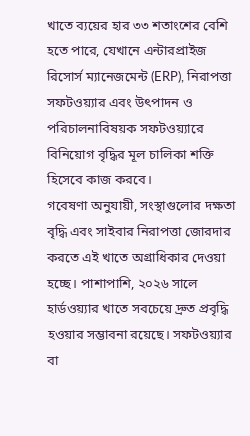খাতে ব্যয়ের হার ৩৩ শতাংশের বেশি হতে পারে, যেখানে এন্টারপ্রাইজ রিসোর্স ম্যানেজমেন্ট (ERP), নিরাপত্তা সফটওয়্যার এবং উৎপাদন ও পরিচালনাবিষয়ক সফটওয়্যারে বিনিয়োগ বৃদ্ধির মূল চালিকা শক্তি হিসেবে কাজ করবে।
গবেষণা অনুযায়ী, সংস্থাগুলোর দক্ষতা বৃদ্ধি এবং সাইবার নিরাপত্তা জোরদার করতে এই খাতে অগ্রাধিকার দেওয়া হচ্ছে। পাশাপাশি, ২০২৬ সালে হার্ডওয়্যার খাতে সবচেয়ে দ্রুত প্রবৃদ্ধি হওয়ার সম্ভাবনা রয়েছে। সফটওয়্যার বা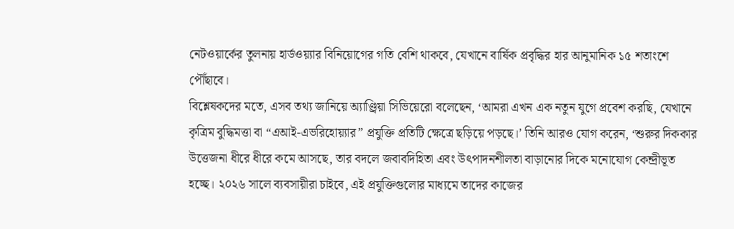নেটওয়ার্কের তুলনায় হার্ডওয়্যার বিনিয়োগের গতি বেশি থাকবে, যেখানে বার্ষিক প্রবৃদ্ধির হার আনুমানিক ১৫ শতাংশে পৌঁছাবে।
বিশ্লেষকদের মতে, এসব তথ্য জানিয়ে অ্যাণ্ড্রিয়া সিভিয়েরো বলেছেন, ‘আমরা এখন এক নতুন যুগে প্রবেশ করছি, যেখানে কৃত্রিম বুদ্ধিমত্তা বা “এআই-এভরিহোয়্যার” প্রযুক্তি প্রতিটি ক্ষেত্রে ছড়িয়ে পড়ছে।’ তিনি আরও যোগ করেন, ‘শুরুর দিককার উত্তেজনা ধীরে ধীরে কমে আসছে, তার বদলে জবাবদিহিতা এবং উৎপাদনশীলতা বাড়ানোর দিকে মনোযোগ কেন্দ্রীভূত হচ্ছে। ২০২৬ সালে ব্যবসায়ীরা চাইবে, এই প্রযুক্তিগুলোর মাধ্যমে তাদের কাজের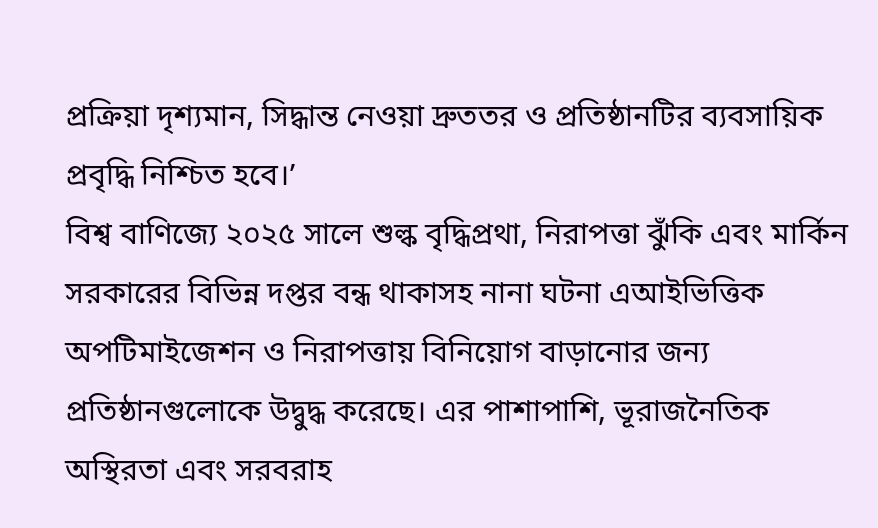প্রক্রিয়া দৃশ্যমান, সিদ্ধান্ত নেওয়া দ্রুততর ও প্রতিষ্ঠানটির ব্যবসায়িক প্রবৃদ্ধি নিশ্চিত হবে।’
বিশ্ব বাণিজ্যে ২০২৫ সালে শুল্ক বৃদ্ধিপ্রথা, নিরাপত্তা ঝুঁকি এবং মার্কিন সরকারের বিভিন্ন দপ্তর বন্ধ থাকাসহ নানা ঘটনা এআইভিত্তিক অপটিমাইজেশন ও নিরাপত্তায় বিনিয়োগ বাড়ানোর জন্য প্রতিষ্ঠানগুলোকে উদ্বুদ্ধ করেছে। এর পাশাপাশি, ভূরাজনৈতিক অস্থিরতা এবং সরবরাহ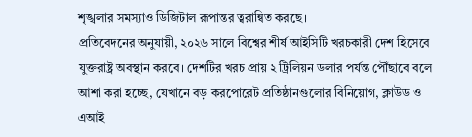শৃঙ্খলার সমস্যাও ডিজিটাল রূপান্তর ত্বরান্বিত করছে।
প্রতিবেদনের অনুযায়ী, ২০২৬ সালে বিশ্বের শীর্ষ আইসিটি খরচকারী দেশ হিসেবে যুক্তরাষ্ট্র অবস্থান করবে। দেশটির খরচ প্রায় ২ ট্রিলিয়ন ডলার পর্যন্ত পৌঁছাবে বলে আশা করা হচ্ছে, যেখানে বড় করপোরেট প্রতিষ্ঠানগুলোর বিনিয়োগ, ক্লাউড ও এআই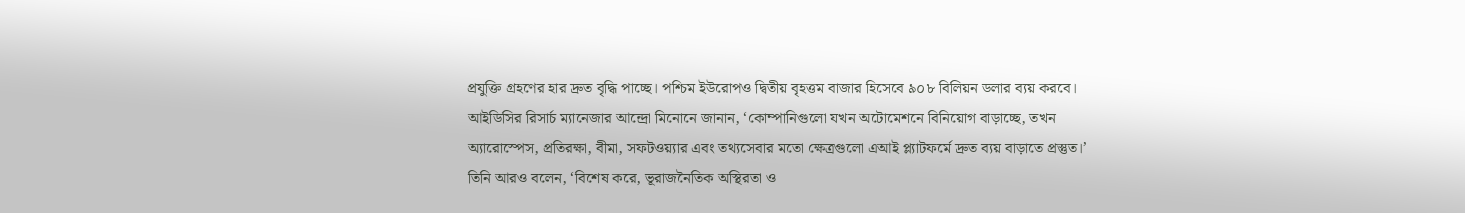প্রযুক্তি গ্রহণের হার দ্রুত বৃদ্ধি পাচ্ছে। পশ্চিম ইউরোপও দ্বিতীয় বৃহত্তম বাজার হিসেবে ৯০৮ বিলিয়ন ডলার ব্যয় করবে।
আইডিসির রিসার্চ ম্যানেজার আন্দ্রো মিনোনে জানান, ‘কোম্পানিগুলো যখন অটোমেশনে বিনিয়োগ বাড়াচ্ছে, তখন অ্যারোস্পেস, প্রতিরক্ষা, বীমা, সফটওয়্যার এবং তথ্যসেবার মতো ক্ষেত্রগুলো এআই প্ল্যাটফর্মে দ্রুত ব্যয় বাড়াতে প্রস্তুত।’ তিনি আরও বলেন, ‘বিশেষ করে, ভূরাজনৈতিক অস্থিরতা ও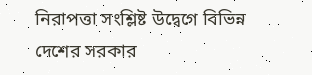নিরাপত্তা সংশ্লিষ্ট উদ্বেগে বিভিন্ন দেশের সরকার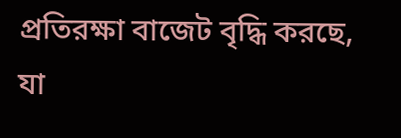প্রতিরক্ষা বাজেট বৃদ্ধি করছে, যা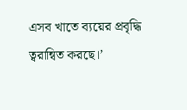এসব খাতে ব্যয়ের প্রবৃদ্ধি ত্বরান্বিত করছে।’